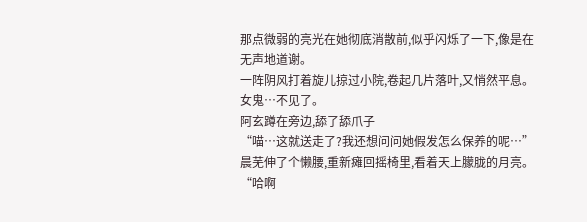那点微弱的亮光在她彻底消散前,似乎闪烁了一下,像是在无声地道谢。
一阵阴风打着旋儿掠过小院,卷起几片落叶,又悄然平息。
女鬼…不见了。
阿玄蹲在旁边,舔了舔爪子
“喵…这就送走了?我还想问问她假发怎么保养的呢…”
晨芜伸了个懒腰,重新瘫回摇椅里,看着天上朦胧的月亮。
“哈啊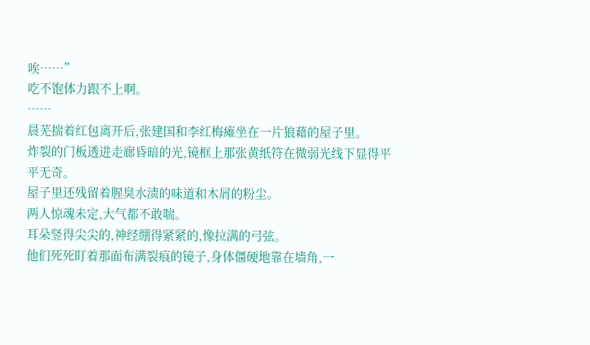唉……”
吃不饱体力跟不上啊。
……
晨芜揣着红包离开后,张建国和李红梅瘫坐在一片狼藉的屋子里。
炸裂的门板透进走廊昏暗的光,镜框上那张黄纸符在微弱光线下显得平平无奇。
屋子里还残留着腥臭水渍的味道和木屑的粉尘。
两人惊魂未定,大气都不敢喘。
耳朵竖得尖尖的,神经绷得紧紧的,像拉满的弓弦。
他们死死盯着那面布满裂痕的镜子,身体僵硬地靠在墙角,一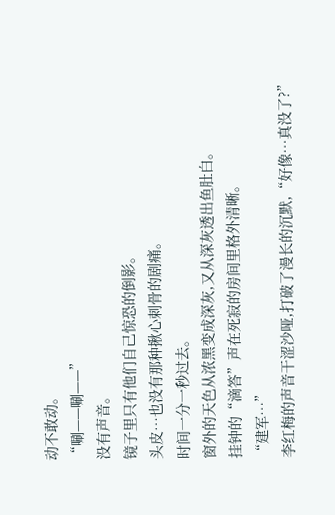动不敢动。
“唰——唰——”
没有声音。
镜子里只有他们自己惊恐的倒影。
头皮…也没有那种揪心刺骨的剧痛。
时间一分一秒过去。
窗外的天色从浓黑变成深灰,又从深灰透出鱼肚白。
挂钟的“滴答”声在死寂的房间里格外清晰。
“建军…”
李红梅的声音干涩沙哑,打破了漫长的沉默,“好像…真没了?”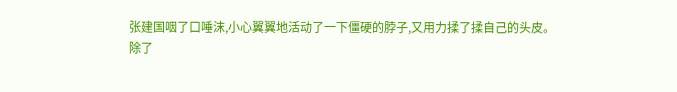张建国咽了口唾沫,小心翼翼地活动了一下僵硬的脖子,又用力揉了揉自己的头皮。
除了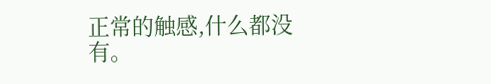正常的触感,什么都没有。